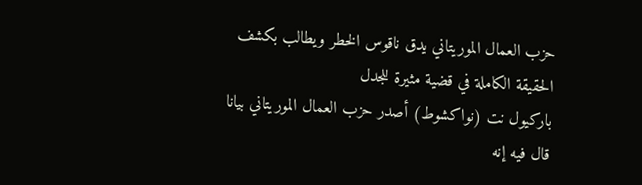حزب العمال الموريتاني يدق ناقوس الخطر ويطالب بكشف الحقيقة الكاملة في قضية مثيرة للجدل
باركيول نت (نواكشوط) أصدر حزب العمال الموريتاني بيانا قال فيه إنه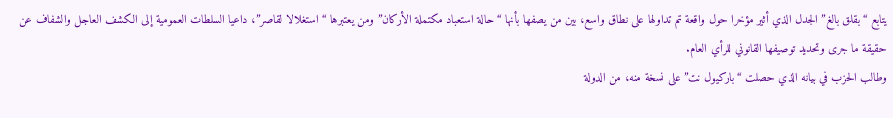يتابع “بقلق بالغ” الجدل الذي أثير مؤخرا حول واقعة تم تداولها على نطاق واسع، بين من يصفها بأنها “حالة استعباد مكتملة الأركان” ومن يعتبرها “استغلالا لقاصر”، داعيا السلطات العمومية إلى الكشف العاجل والشفاف عن حقيقة ما جرى وتحديد توصيفها القانوني للرأي العام.
وطالب الحزب في بيانه الذي حصلت “باركيول نت” على نسخة منه، من الدولة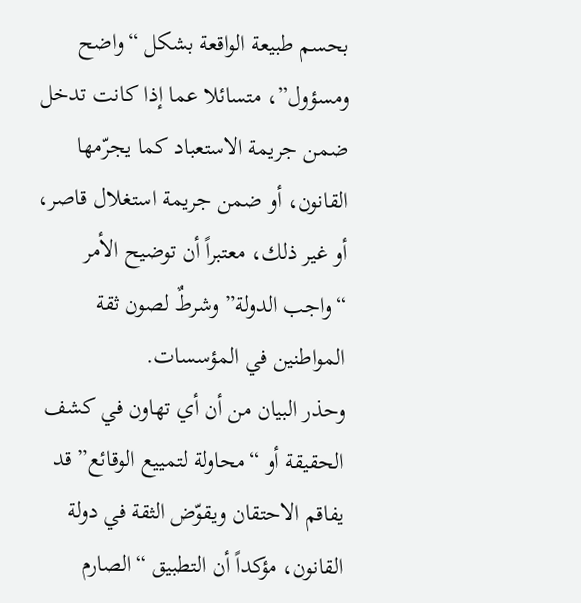بحسم طبيعة الواقعة بشكل “واضح ومسؤول”، متسائلا عما إذا كانت تدخل ضمن جريمة الاستعباد كما يجرّمها القانون، أو ضمن جريمة استغلال قاصر، أو غير ذلك، معتبراً أن توضيح الأمر “واجب الدولة” وشرطٌ لصون ثقة المواطنين في المؤسسات.
وحذر البيان من أن أي تهاون في كشف الحقيقة أو “محاولة لتمييع الوقائع” قد يفاقم الاحتقان ويقوّض الثقة في دولة القانون، مؤكداً أن التطبيق “الصارم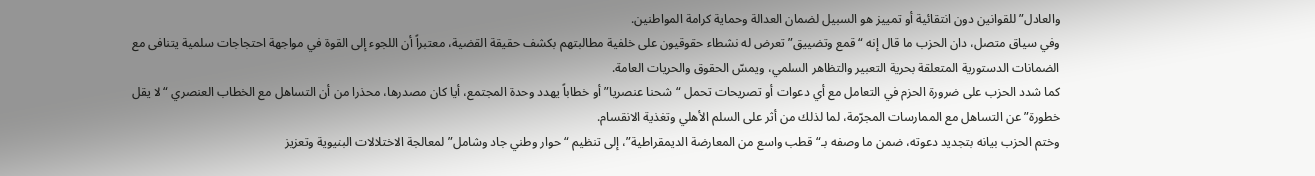والعادل” للقوانين دون انتقائية أو تمييز هو السبيل لضمان العدالة وحماية كرامة المواطنين.
وفي سياق متصل، دان الحزب ما قال إنه “قمع وتضييق” تعرض له نشطاء حقوقيون على خلفية مطالبتهم بكشف حقيقة القضية، معتبراً أن اللجوء إلى القوة في مواجهة احتجاجات سلمية يتنافى مع الضمانات الدستورية المتعلقة بحرية التعبير والتظاهر السلمي، ويمسّ الحقوق والحريات العامة.
كما شدد الحزب على ضرورة الحزم في التعامل مع أي دعوات أو تصريحات تحمل “شحنا عنصريا” أو خطاباً يهدد وحدة المجتمع، أيا كان مصدرها، محذرا من أن التساهل مع الخطاب العنصري “لا يقل خطورة” عن التساهل مع الممارسات المجرّمة، لما لذلك من أثر على السلم الأهلي وتغذية الانقسام.
وختم الحزب بيانه بتجديد دعوته، ضمن ما وصفه بـ“قطب واسع من المعارضة الديمقراطية”، إلى تنظيم “حوار وطني جاد وشامل” لمعالجة الاختلالات البنيوية وتعزيز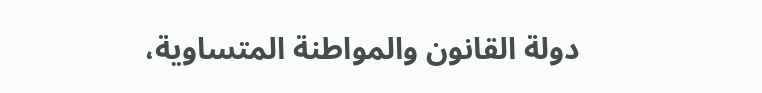دولة القانون والمواطنة المتساوية،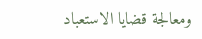ومعالجة قضايا الاستعباد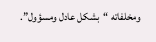ومخلفاته “بشكل عادل ومسؤول”.